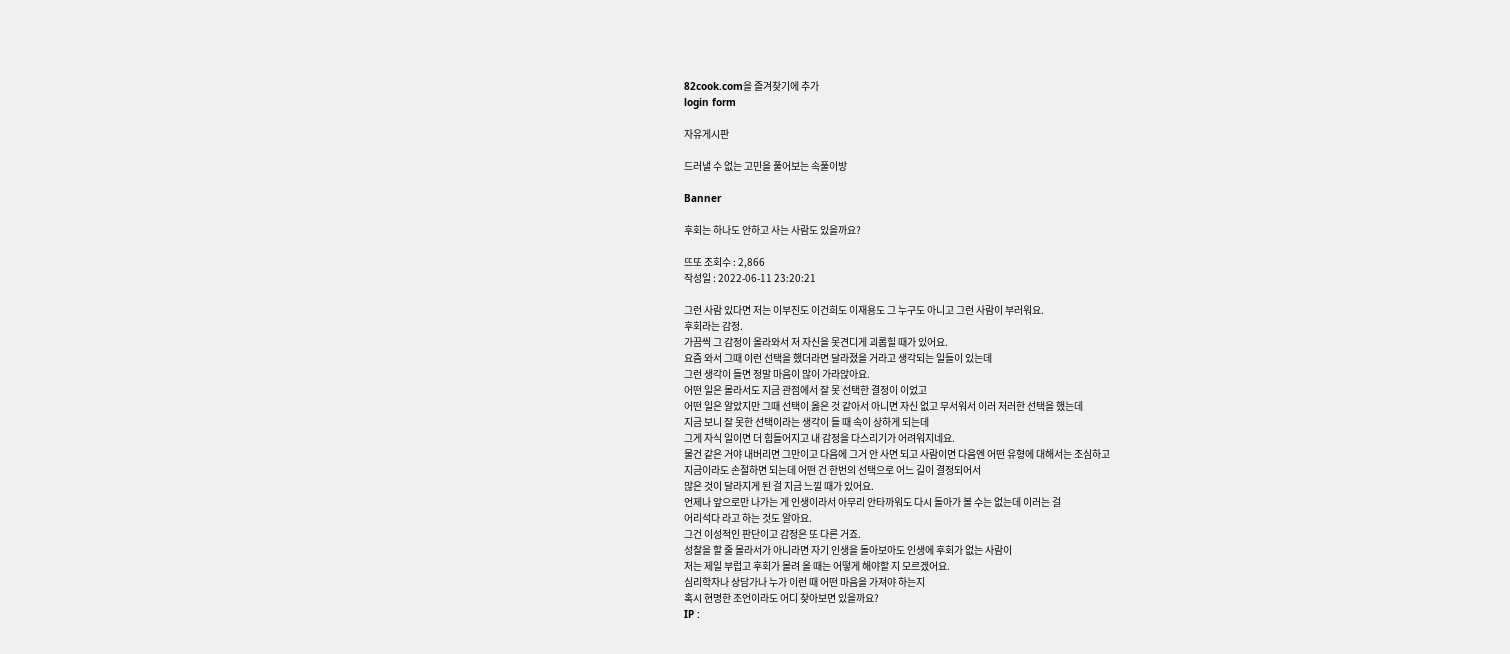82cook.com을 즐겨찾기에 추가
login form

자유게시판

드러낼 수 없는 고민을 풀어보는 속풀이방

Banner

후회는 하나도 안하고 사는 사람도 있을까요?

뜨또 조회수 : 2,866
작성일 : 2022-06-11 23:20:21

그런 사람 있다면 저는 이부진도 이건희도 이재용도 그 누구도 아니고 그런 사람이 부러워요.
후회라는 감정.
가끔씩 그 감정이 올라와서 저 자신을 못견디게 괴롭힐 때가 있어요.
요즘 와서 그때 이런 선택을 했더라면 달라졌을 거라고 생각되는 일들이 있는데
그런 생각이 들면 정말 마음이 많이 가라앉아요.
어떤 일은 몰라서도 지금 관점에서 잘 못 선택한 결정이 이었고
어떤 일은 알았지만 그때 선택이 옳은 것 같아서 아니면 자신 없고 무서워서 이러 저러한 선택을 했는데
지금 보니 잘 못한 선택이라는 생각이 들 때 속이 상하게 되는데
그게 자식 일이면 더 힘들어지고 내 감정을 다스리기가 어려워지네요.
물건 같은 거야 내버리면 그만이고 다음에 그거 안 사면 되고 사람이면 다음엔 어떤 유형에 대해서는 조심하고
지금이라도 손절하면 되는데 어떤 건 한번의 선택으로 어느 길이 결정되어서
많은 것이 달라지게 된 걸 지금 느낄 때가 있어요.
언제나 앞으로만 나가는 게 인생이라서 아무리 안타까워도 다시 돌아가 볼 수는 없는데 이러는 걸
어리석다 라고 하는 것도 알아요.
그건 이성적인 판단이고 감정은 또 다른 거죠.
성찰을 할 줄 몰라서가 아니라면 자기 인생을 돌아보아도 인생에 후회가 없는 사람이
저는 제일 부럽고 후회가 몰려 올 때는 어떻게 해야할 지 모르겠어요.
심리학자나 상담가나 누가 이런 때 어떤 마음을 가져야 하는지
혹시 현명한 조언이라도 어디 찾아보면 있을까요?
IP :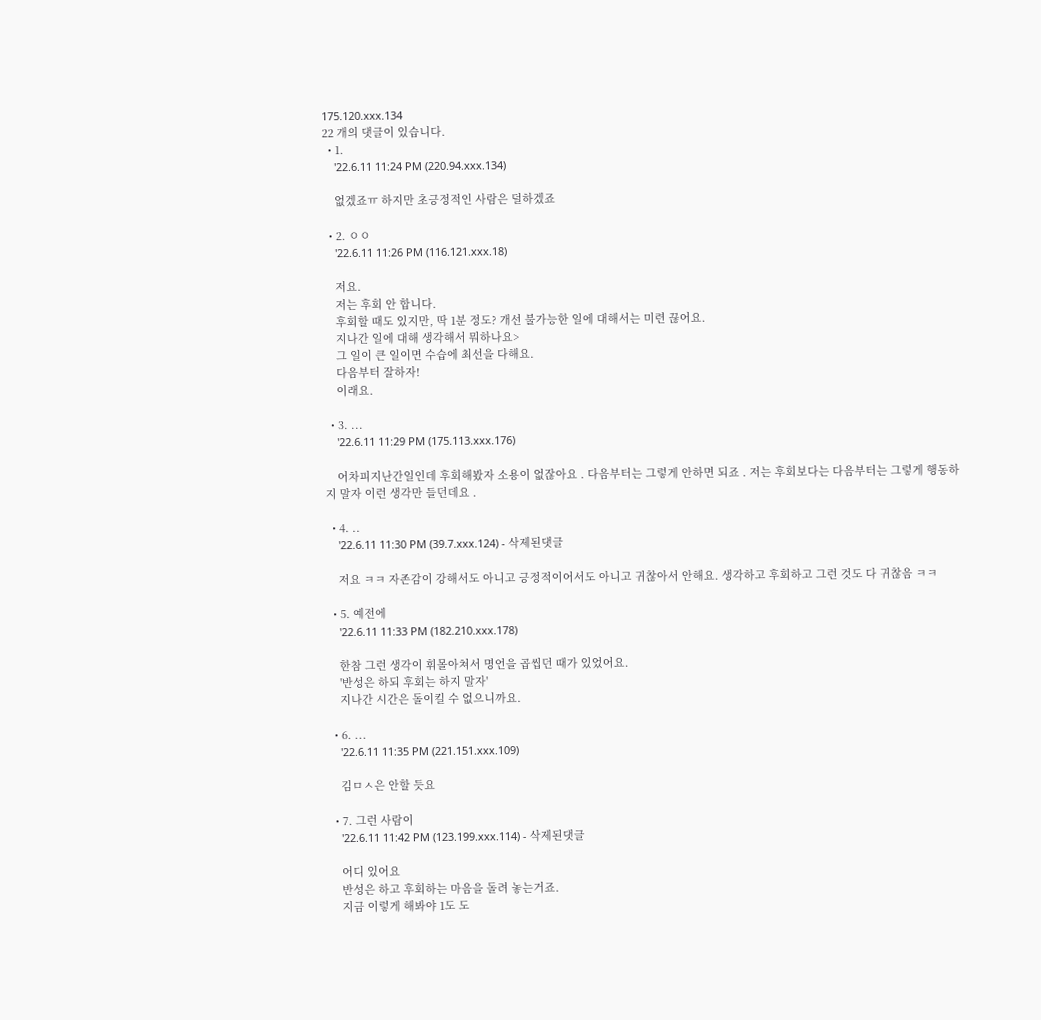175.120.xxx.134
22 개의 댓글이 있습니다.
  • 1.
    '22.6.11 11:24 PM (220.94.xxx.134)

    없겠죠ㅠ 하지만 초긍정적인 사람은 덜하겠죠

  • 2. ㅇㅇ
    '22.6.11 11:26 PM (116.121.xxx.18)

    저요.
    저는 후회 안 합니다.
    후회할 때도 있지만, 딱 1분 정도? 개선 불가능한 일에 대해서는 미련 끊어요.
    지나간 일에 대해 생각해서 뭐하나요>
    그 일이 큰 일이면 수습에 최선을 다해요.
    다음부터 잘하자!
    이래요.

  • 3. ...
    '22.6.11 11:29 PM (175.113.xxx.176)

    어차피지난간일인데 후회해봤자 소용이 없잖아요 . 다음부터는 그렇게 안하면 되죠 . 저는 후회보다는 다음부터는 그렇게 행동하지 말자 이런 생각만 들던데요 .

  • 4. ..
    '22.6.11 11:30 PM (39.7.xxx.124) - 삭제된댓글

    저요 ㅋㅋ 자존감이 강해서도 아니고 긍정적이어서도 아니고 귀찮아서 안해요. 생각하고 후회하고 그런 것도 다 귀찮음 ㅋㅋ

  • 5. 예전에
    '22.6.11 11:33 PM (182.210.xxx.178)

    한참 그런 생각이 휘몰아쳐서 명언을 곱씹던 때가 있었어요.
    '반성은 하되 후회는 하지 말자'
    지나간 시간은 돌이킬 수 없으니까요.

  • 6. ...
    '22.6.11 11:35 PM (221.151.xxx.109)

    김ㅁㅅ은 안할 듯요

  • 7. 그런 사람이
    '22.6.11 11:42 PM (123.199.xxx.114) - 삭제된댓글

    어디 있어요
    반성은 하고 후회하는 마음을 돌려 놓는거죠.
    지금 이렇게 해봐야 1도 도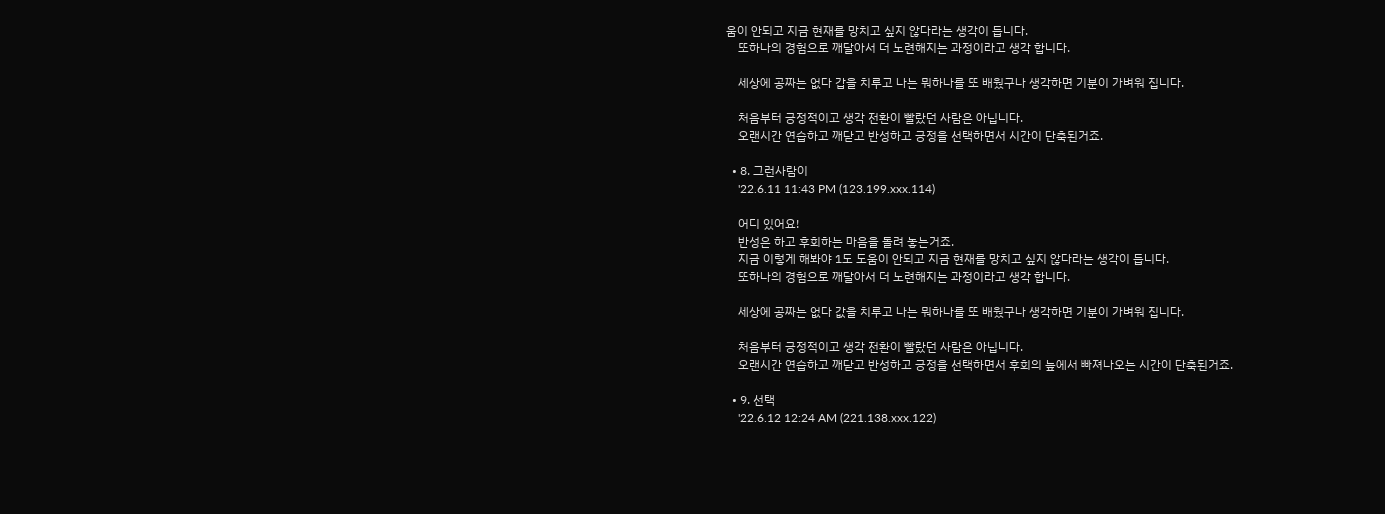움이 안되고 지금 현재를 망치고 싶지 않다라는 생각이 듭니다.
    또하나의 경험으로 깨달아서 더 노련해지는 과정이라고 생각 합니다.

    세상에 공짜는 없다 갑을 치루고 나는 뭐하나를 또 배웠구나 생각하면 기분이 가벼워 집니다.

    처음부터 긍정적이고 생각 전환이 빨랐던 사람은 아닙니다.
    오랜시간 연습하고 깨닫고 반성하고 긍정을 선택하면서 시간이 단축된거죠.

  • 8. 그런사람이
    '22.6.11 11:43 PM (123.199.xxx.114)

    어디 있어요!
    반성은 하고 후회하는 마음을 돌려 놓는거죠.
    지금 이렇게 해봐야 1도 도움이 안되고 지금 현재를 망치고 싶지 않다라는 생각이 듭니다.
    또하나의 경험으로 깨달아서 더 노련해지는 과정이라고 생각 합니다.

    세상에 공짜는 없다 값을 치루고 나는 뭐하나를 또 배웠구나 생각하면 기분이 가벼워 집니다.

    처음부터 긍정적이고 생각 전환이 빨랐던 사람은 아닙니다.
    오랜시간 연습하고 깨닫고 반성하고 긍정을 선택하면서 후회의 늪에서 빠져나오는 시간이 단축된거죠.

  • 9. 선택
    '22.6.12 12:24 AM (221.138.xxx.122)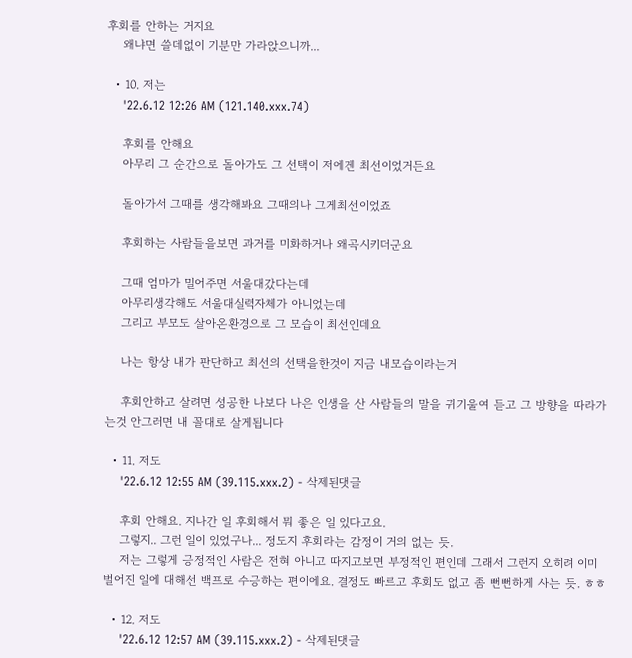후회를 안하는 거지요
    왜냐면 쓸데없이 기분만 가라앉으니까...

  • 10. 저는
    '22.6.12 12:26 AM (121.140.xxx.74)

    후회를 안해요
    아무리 그 순간으로 돌아가도 그 선택이 저에겐 최선이었거든요

    돌아가서 그때를 생각해봐요 그때의나 그게최선이었죠

    후회하는 사람들을보면 과거를 미화하거나 왜곡시키더군요

    그때 엄마가 밀어주면 서울대갔다는데
    아무리생각해도 서울대실력자체가 아니었는데
    그리고 부모도 살아온환경으로 그 모습이 최선인데요

    나는 항상 내가 판단하고 최선의 선택을한것이 지금 내모습이라는거

    후회안하고 살려면 성공한 나보다 나은 인생을 산 사람들의 말을 귀기울여 듣고 그 방향을 따라가는것 안그러면 내 꼴대로 살게됩니다

  • 11. 저도
    '22.6.12 12:55 AM (39.115.xxx.2) - 삭제된댓글

    후회 안해요. 지나간 일 후회해서 뭐 좋은 일 있다고요.
    그렇지.. 그런 일이 있었구나... 정도지 후회라는 감정이 거의 없는 듯.
    저는 그렇게 긍정적인 사람은 전혀 아니고 따지고보면 부정적인 편인데 그래서 그런지 오히려 이미 벌어진 일에 대해선 백프로 수긍하는 편이에요. 결정도 빠르고 후회도 없고 좀 뻔뻔하게 사는 듯. ㅎㅎ

  • 12. 저도
    '22.6.12 12:57 AM (39.115.xxx.2) - 삭제된댓글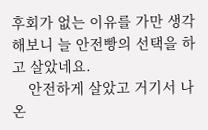후회가 없는 이유를 가만 생각해보니 늘 안전빵의 선택을 하고 살았네요.
    안전하게 살았고 거기서 나온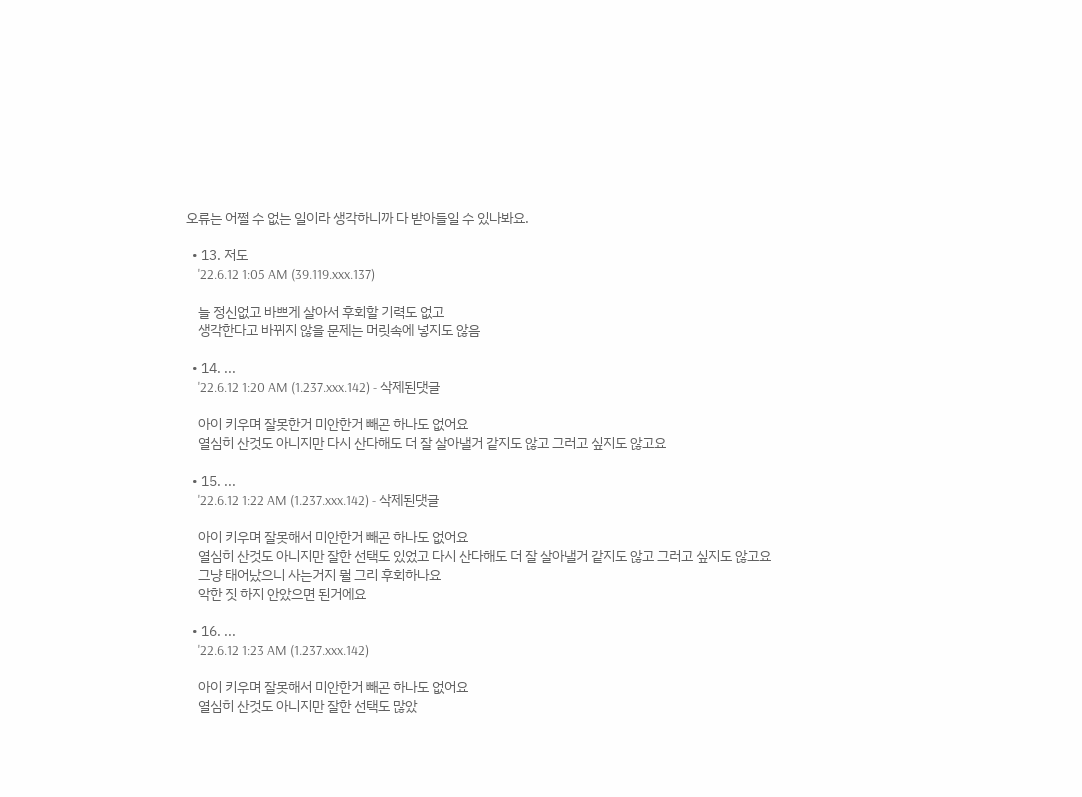오류는 어쩔 수 없는 일이라 생각하니까 다 받아들일 수 있나봐요.

  • 13. 저도
    '22.6.12 1:05 AM (39.119.xxx.137)

    늘 정신없고 바쁘게 살아서 후회할 기력도 없고
    생각한다고 바뀌지 않을 문제는 머릿속에 넣지도 않음

  • 14. ...
    '22.6.12 1:20 AM (1.237.xxx.142) - 삭제된댓글

    아이 키우며 잘못한거 미안한거 빼곤 하나도 없어요
    열심히 산것도 아니지만 다시 산다해도 더 잘 살아낼거 같지도 않고 그러고 싶지도 않고요

  • 15. ...
    '22.6.12 1:22 AM (1.237.xxx.142) - 삭제된댓글

    아이 키우며 잘못해서 미안한거 빼곤 하나도 없어요
    열심히 산것도 아니지만 잘한 선택도 있었고 다시 산다해도 더 잘 살아낼거 같지도 않고 그러고 싶지도 않고요
    그냥 태어났으니 사는거지 뭘 그리 후회하나요
    악한 짓 하지 안았으면 된거에요

  • 16. ...
    '22.6.12 1:23 AM (1.237.xxx.142)

    아이 키우며 잘못해서 미안한거 빼곤 하나도 없어요
    열심히 산것도 아니지만 잘한 선택도 많았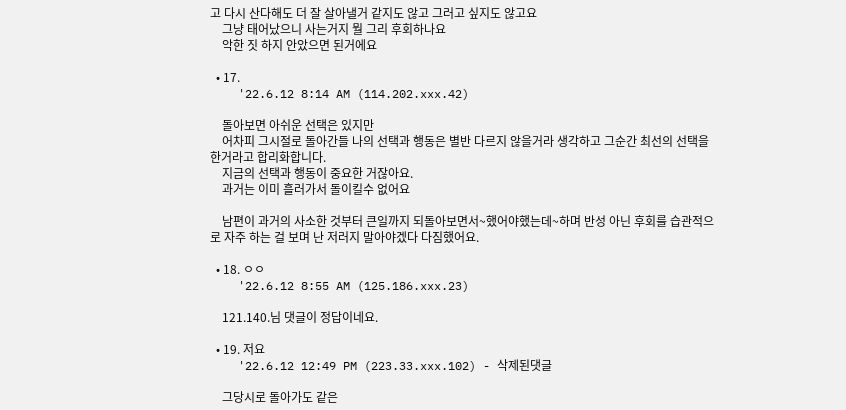고 다시 산다해도 더 잘 살아낼거 같지도 않고 그러고 싶지도 않고요
    그냥 태어났으니 사는거지 뭘 그리 후회하나요
    악한 짓 하지 안았으면 된거에요

  • 17.
    '22.6.12 8:14 AM (114.202.xxx.42)

    돌아보면 아쉬운 선택은 있지만
    어차피 그시절로 돌아간들 나의 선택과 행동은 별반 다르지 않을거라 생각하고 그순간 최선의 선택을 한거라고 합리화합니다.
    지금의 선택과 행동이 중요한 거잖아요.
    과거는 이미 흘러가서 돌이킬수 없어요

    남편이 과거의 사소한 것부터 큰일까지 되돌아보면서~했어야했는데~하며 반성 아닌 후회를 습관적으로 자주 하는 걸 보며 난 저러지 말아야겠다 다짐했어요.

  • 18. ㅇㅇ
    '22.6.12 8:55 AM (125.186.xxx.23)

    121.140.님 댓글이 정답이네요.

  • 19. 저요
    '22.6.12 12:49 PM (223.33.xxx.102) - 삭제된댓글

    그당시로 돌아가도 같은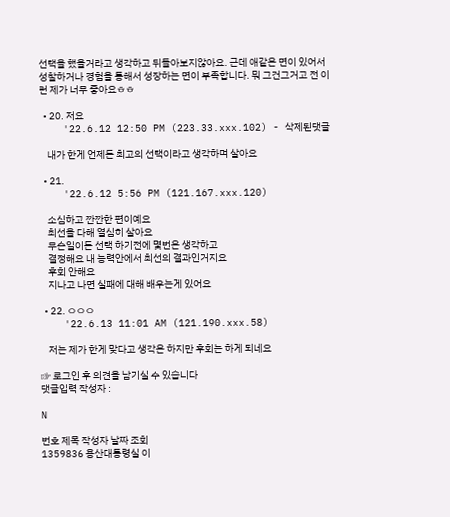선택을 했을거라고 생각하고 뒤돌아보지않아요. 근데 애같은 면이 있어서 성찰하거나 경험을 통해서 성장하는 면이 부족합니다. 뭐 그건그거고 전 이런 제가 너무 좋아요ㅎㅎ

  • 20. 저요
    '22.6.12 12:50 PM (223.33.xxx.102) - 삭제된댓글

    내가 한게 언제든 최고의 선택이라고 생각하며 살아요

  • 21.
    '22.6.12 5:56 PM (121.167.xxx.120)

    소심하고 깐깐한 편이예요
    최선을 다해 열심히 살아요
    무슨일이든 선택 하기전에 몇번은 생각하고
    결정해요 내 능력안에서 최선의 결과인거지요
    후회 안해요
    지나고 나면 실패에 대해 배우는게 있어요

  • 22. ㅇㅇㅇ
    '22.6.13 11:01 AM (121.190.xxx.58)

    저는 제가 한게 맞다고 생각은 하지만 후회는 하게 되네요

☞ 로그인 후 의견을 남기실 수 있습니다
댓글입력 작성자 :

N

번호 제목 작성자 날짜 조회
1359836 용산대통령실 이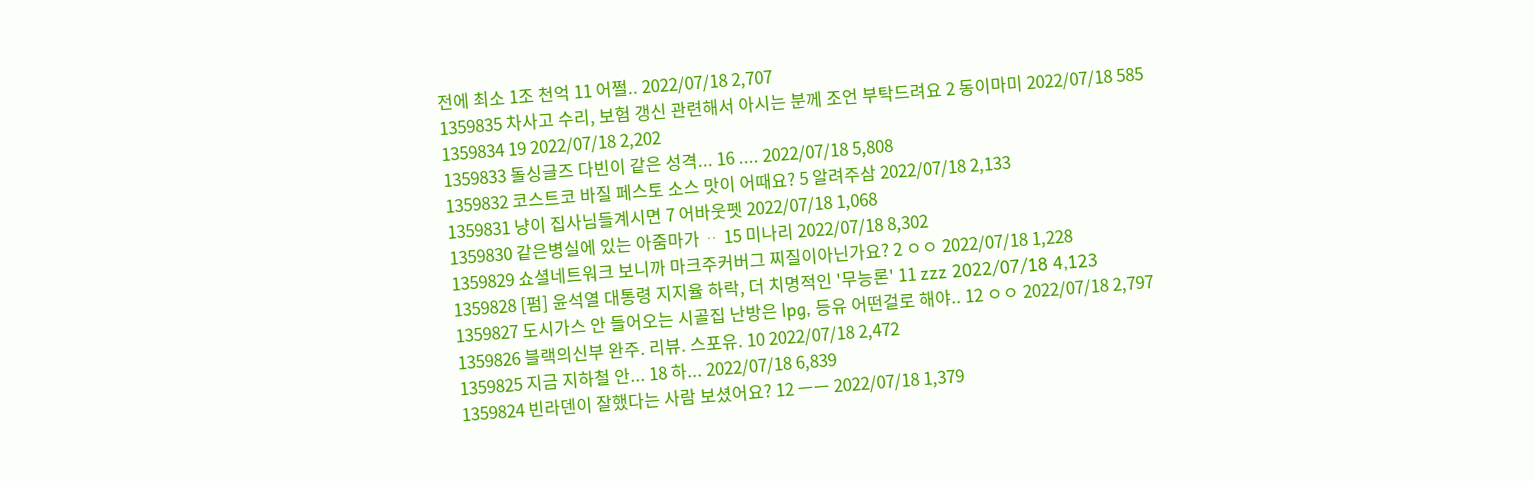전에 최소 1조 천억 11 어쩔.. 2022/07/18 2,707
1359835 차사고 수리, 보험 갱신 관련해서 아시는 분께 조언 부탁드려요 2 동이마미 2022/07/18 585
1359834 19 2022/07/18 2,202
1359833 돌싱글즈 다빈이 같은 성격... 16 .... 2022/07/18 5,808
1359832 코스트코 바질 페스토 소스 맛이 어때요? 5 알려주삼 2022/07/18 2,133
1359831 냥이 집사님들계시면 7 어바웃펫 2022/07/18 1,068
1359830 같은병실에 있는 아줌마가 ᆢ 15 미나리 2022/07/18 8,302
1359829 쇼셜네트워크 보니까 마크주커버그 찌질이아닌가요? 2 ㅇㅇ 2022/07/18 1,228
1359828 [펌] 윤석열 대통령 지지율 하락, 더 치명적인 '무능론' 11 zzz 2022/07/18 4,123
1359827 도시가스 안 들어오는 시골집 난방은 lpg, 등유 어떤걸로 해야.. 12 ㅇㅇ 2022/07/18 2,797
1359826 블랙의신부 완주. 리뷰. 스포유. 10 2022/07/18 2,472
1359825 지금 지하철 안... 18 하... 2022/07/18 6,839
1359824 빈라덴이 잘했다는 사람 보셨어요? 12 ㅡㅡ 2022/07/18 1,379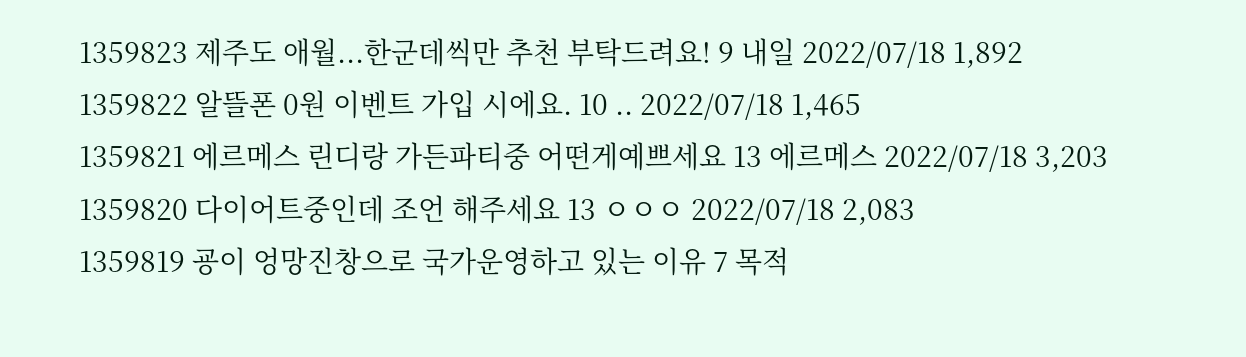1359823 제주도 애월...한군데씩만 추천 부탁드려요! 9 내일 2022/07/18 1,892
1359822 알뜰폰 0원 이벤트 가입 시에요. 10 .. 2022/07/18 1,465
1359821 에르메스 린디랑 가든파티중 어떤게예쁘세요 13 에르메스 2022/07/18 3,203
1359820 다이어트중인데 조언 해주세요 13 ㅇㅇㅇ 2022/07/18 2,083
1359819 굥이 엉망진창으로 국가운영하고 있는 이유 7 목적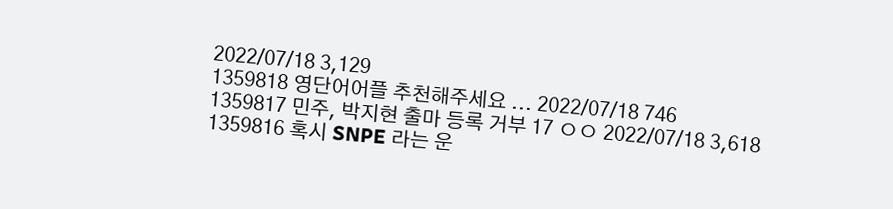2022/07/18 3,129
1359818 영단어어플 추천해주세요 ... 2022/07/18 746
1359817 민주, 박지현 출마 등록 거부 17 ㅇㅇ 2022/07/18 3,618
1359816 혹시 SNPE 라는 운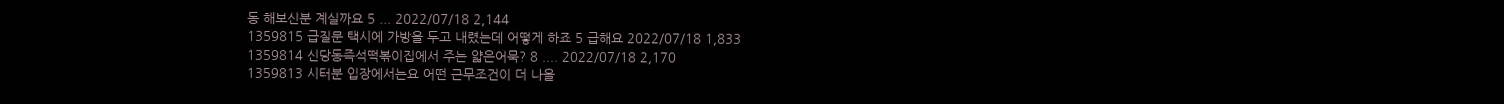동 해보신분 계실까요 5 ... 2022/07/18 2,144
1359815 급질문 택시에 가방을 두고 내렸는데 어떻게 하죠 5 급해요 2022/07/18 1,833
1359814 신당동즉석떡볶이집에서 주는 얇은어묵? 8 .... 2022/07/18 2,170
1359813 시터분 입장에서는요 어떤 근무조건이 더 나을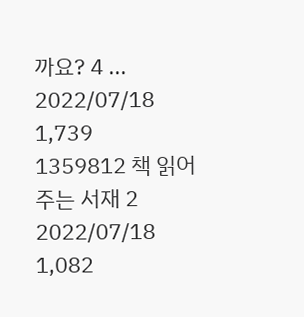까요? 4 ... 2022/07/18 1,739
1359812 책 읽어주는 서재 2 2022/07/18 1,082